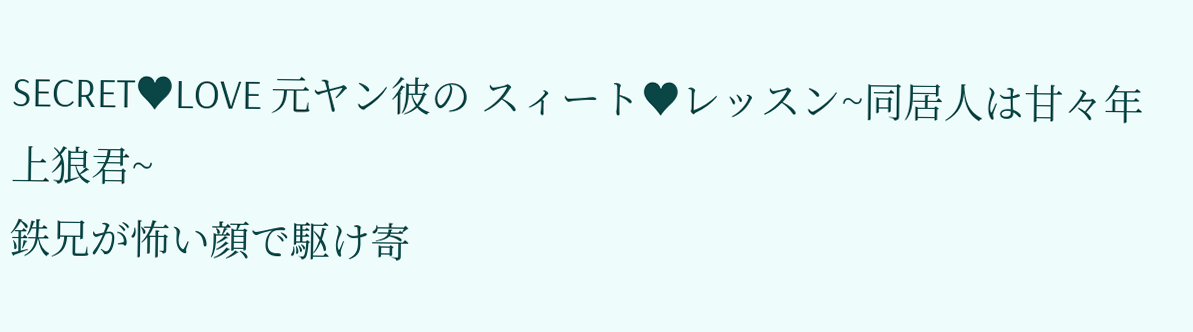SECRET♥LOVE 元ヤン彼の スィート♥レッスン~同居人は甘々年上狼君~
鉄兄が怖い顔で駆け寄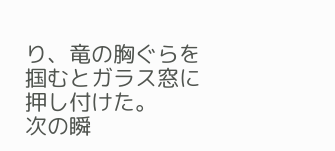り、竜の胸ぐらを掴むとガラス窓に押し付けた。
次の瞬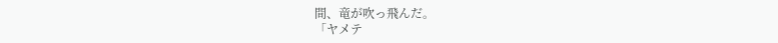間、竜が吹っ飛んだ。
「ヤメテ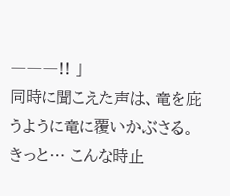―――!! 」
同時に聞こえた声は、竜を庇うように竜に覆いかぶさる。
きっと… こんな時止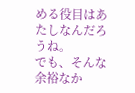める役目はあたしなんだろうね。
でも、そんな余裕なか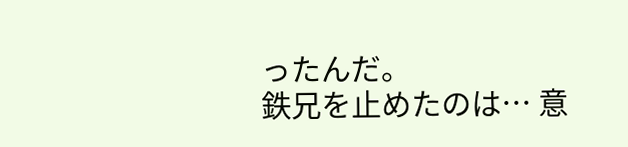ったんだ。
鉄兄を止めたのは… 意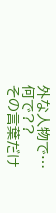外な人物で…
何で??
その言葉だけ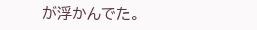が浮かんでた。